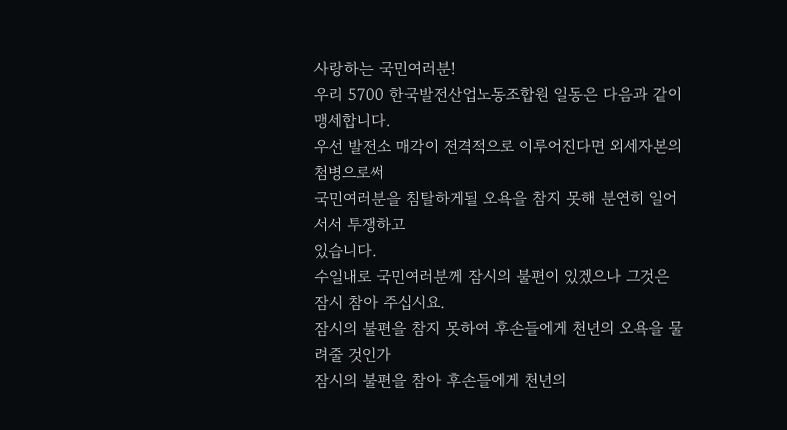사랑하는 국민여러분!
우리 5700 한국발전산업노동조합원 일동은 다음과 같이 맹세합니다.
우선 발전소 매각이 전격적으로 이루어진다면 외세자본의 첨병으로써
국민여러분을 침탈하게될 오욕을 참지 못해 분연히 일어서서 투쟁하고
있습니다.
수일내로 국민여러분께 잠시의 불편이 있겠으나 그것은 잠시 참아 주십시요.
잠시의 불편을 참지 못하여 후손들에게 천년의 오욕을 물려줄 것인가
잠시의 불편을 참아 후손들에게 천년의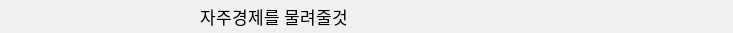자주경제를 물려줄것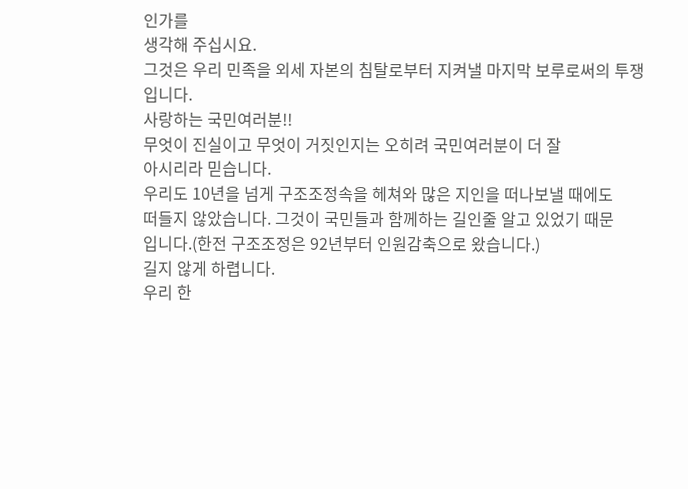인가를
생각해 주십시요.
그것은 우리 민족을 외세 자본의 침탈로부터 지켜낼 마지막 보루로써의 투쟁입니다.
사랑하는 국민여러분!!
무엇이 진실이고 무엇이 거짓인지는 오히려 국민여러분이 더 잘
아시리라 믿습니다.
우리도 10년을 넘게 구조조정속을 헤쳐와 많은 지인을 떠나보낼 때에도
떠들지 않았습니다. 그것이 국민들과 함께하는 길인줄 알고 있었기 때문
입니다.(한전 구조조정은 92년부터 인원감축으로 왔습니다.)
길지 않게 하렵니다.
우리 한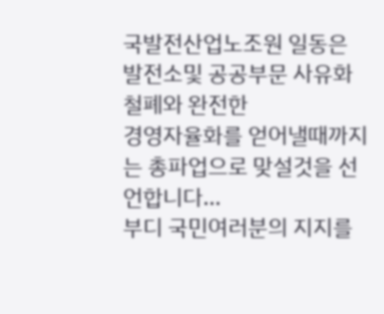국발전산업노조원 일동은 발전소및 공공부문 사유화 철폐와 완전한
경영자율화를 얻어낼때까지는 총파업으로 맞설것을 선언합니다...
부디 국민여러분의 지지를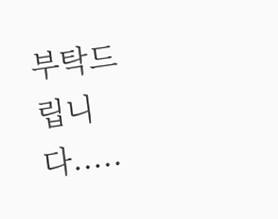부탁드립니다.....